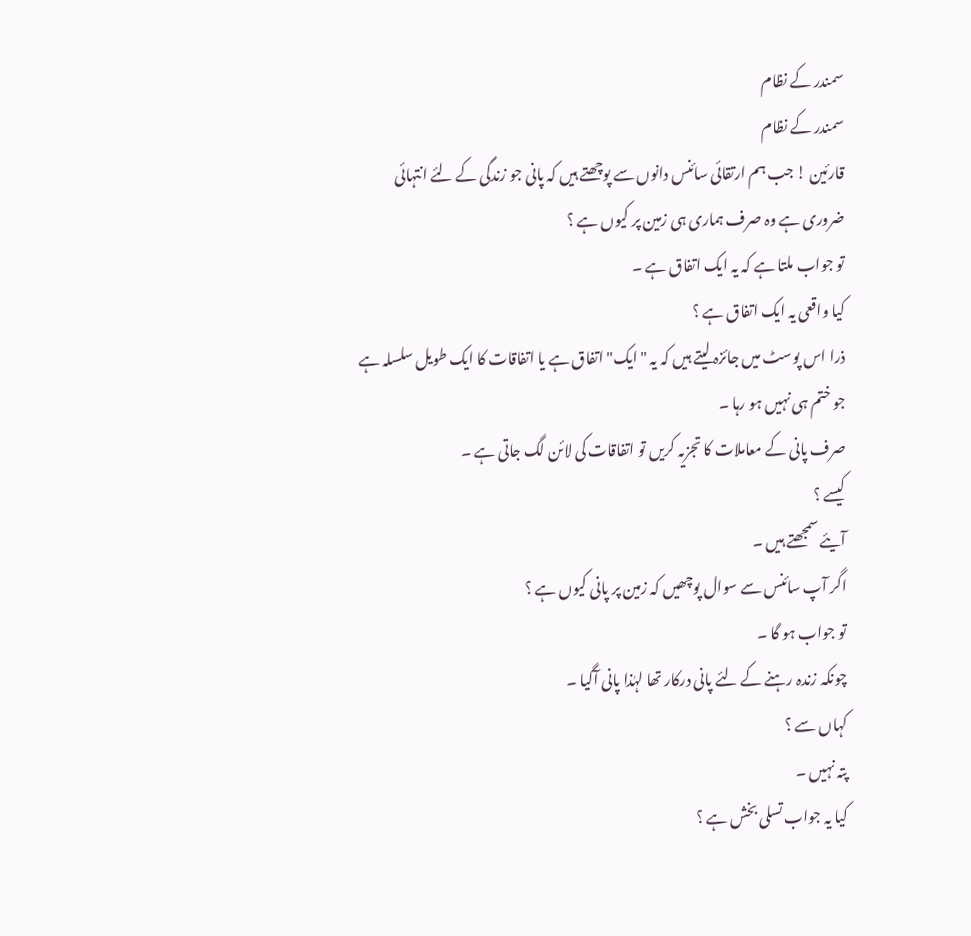سمندر کے نظام
سمندر کے نظام
قارئین ! جب ہم ارتقائی سائنس دانوں سے پوچھتے ہیں کہ پانی جو زندگی کے لئے انتہائی ضروری ہے وہ صرف ہماری ہی زمین پر کیوں ہے ؟
تو جواب ملتا ہے کہ یہ ایک اتفاق ہے ۔
کیا واقعی یہ ایک اتفاق ہے ؟
ذرا اس پوسٹ میں جائزہ لیتے ہیں کہ یہ "ایک" اتفاق ہے یا اتفاقات کا ایک طویل سلسلہ ہے جو ختم ہی نہیں ہو رہا ۔
صرف پانی کے معاملات کا تجزیہ کریں تو اتفاقات کی لائن لگ جاتی ہے ۔
کیسے ؟
آیئے سمجھتے ہیں ۔
اگر آپ سائنس سے سوال پوچھیں کہ زمین پر پانی کیوں ہے ؟
تو جواب ہو گا ۔
چونکہ زندہ رہنے کے لئے پانی درکار تھا لہٰذا پانی آگیا ۔
کہاں سے ؟
پتہ نہیں ۔
کیا یہ جواب تسلی بخش ہے ؟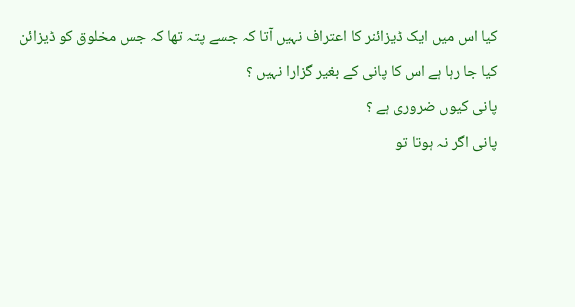کیا اس میں ایک ڈیزائنر کا اعتراف نہیں آتا کہ جسے پتہ تھا کہ جس مخلوق کو ڈیزائن کیا جا رہا ہے اس کا پانی کے بغیر گزارا نہیں ؟
پانی کیوں ضروری ہے ؟
پانی اگر نہ ہوتا تو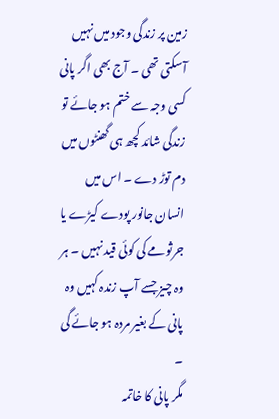زمین پر زندگی وجود میں نہیں آسکتی تھی ۔ آج بھی اگر پانی کسی وجہ سے ختم ہو جائے تو زندگی شائد کچھ ہی گھنٹوں میں دم توڑ دے ۔ اس میں انسان جانور پودے کیڑے یا جرثومے کی کوئی قید نہیں ۔ ہر وہ چیز جسے آپ زندہ کہیں وہ پانی کے بغیر مردہ ہو جائے گی ۔
مگر پانی کا خاتمہ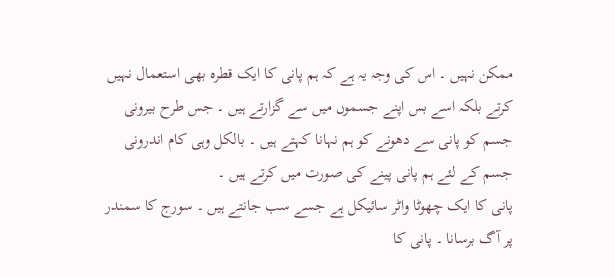ممکن نہیں ۔ اس کی وجہ یہ ہے کہ ہم پانی کا ایک قطرہ بھی استعمال نہیں کرتے بلکہ اسے بس اپنے جسموں میں سے گزارتے ہیں ۔ جس طرح بیرونی جسم کو پانی سے دھونے کو ہم نہانا کہتے ہیں ۔ بالکل وہی کام اندرونی جسم کے لئے ہم پانی پینے کی صورت میں کرتے ہیں ۔
پانی کا ایک چھوٹا واٹر سائیکل ہے جسے سب جانتے ہیں ۔ سورج کا سمندر پر آگ برسانا ۔ پانی کا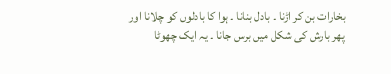بخارات بن کر اڑنا ۔ بادل بنانا ۔ ہوا کا بادلوں کو چلانا اور پھر بارش کی شکل میں برس جانا ۔ یہ ایک چھوٹا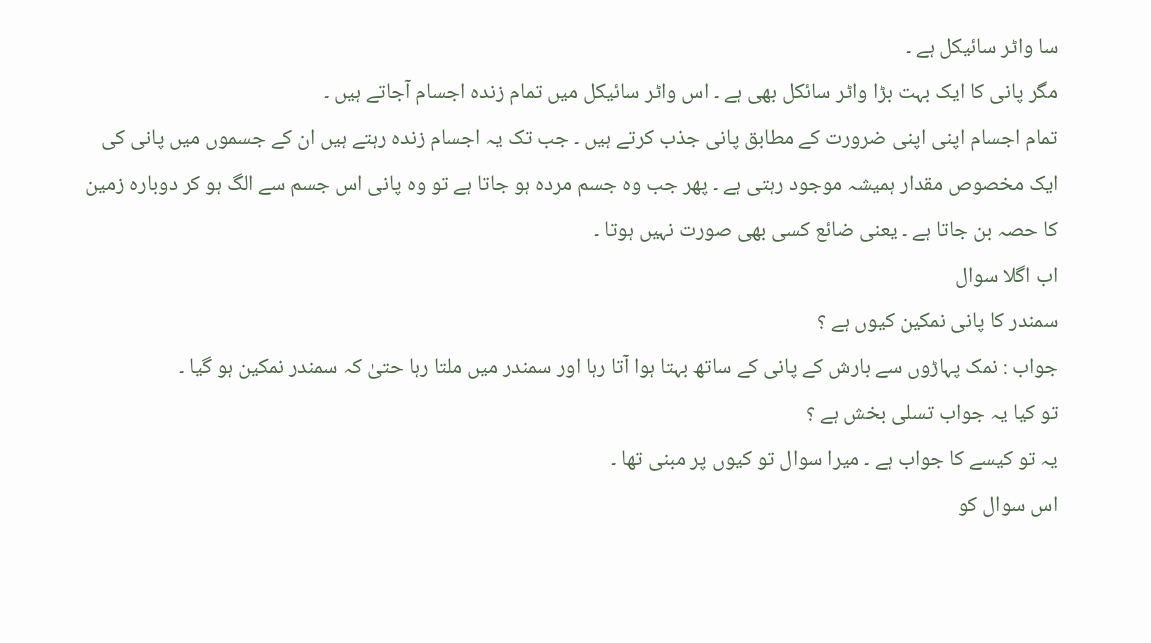سا واٹر سائیکل ہے ۔
مگر پانی کا ایک بہت بڑا واٹر سائکل بھی ہے ۔ اس واٹر سائیکل میں تمام زندہ اجسام آجاتے ہیں ۔
تمام اجسام اپنی اپنی ضرورت کے مطابق پانی جذب کرتے ہیں ۔ جب تک یہ اجسام زندہ رہتے ہیں ان کے جسموں میں پانی کی ایک مخصوص مقدار ہمیشہ موجود رہتی ہے ۔ پھر جب وہ جسم مردہ ہو جاتا ہے تو وہ پانی اس جسم سے الگ ہو کر دوبارہ زمین کا حصہ بن جاتا ہے ۔ یعنی ضائع کسی بھی صورت نہیں ہوتا ۔
اب اگلا سوال
سمندر کا پانی نمکین کیوں ہے ؟
جواب : نمک پہاڑوں سے بارش کے پانی کے ساتھ بہتا ہوا آتا رہا اور سمندر میں ملتا رہا حتیٰ کہ سمندر نمکین ہو گیا ۔
تو کیا یہ جواب تسلی بخش ہے ؟
یہ تو کیسے کا جواب ہے ۔ میرا سوال تو کیوں پر مبنی تھا ۔
اس سوال کو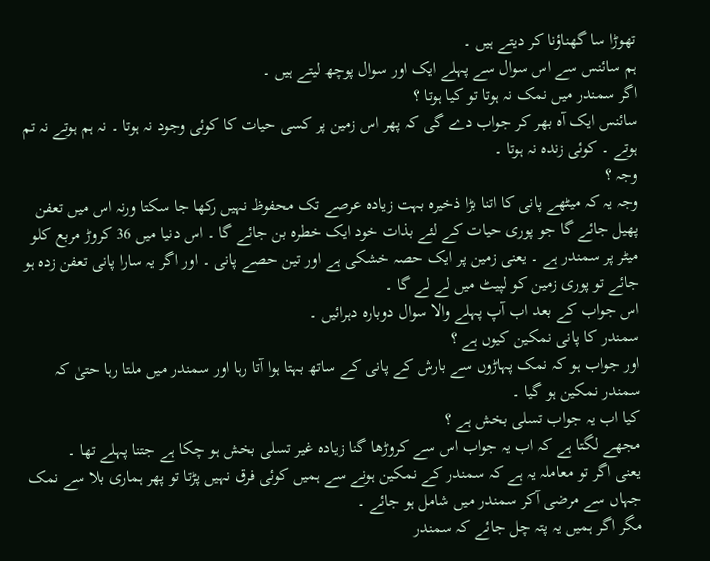تھوڑا سا گھناؤنا کر دیتے ہیں ۔
ہم سائنس سے اس سوال سے پہلے ایک اور سوال پوچھ لیتے ہیں ۔
اگر سمندر میں نمک نہ ہوتا تو کیا ہوتا ؟
سائنس ایک آہ بھر کر جواب دے گی کہ پھر اس زمین پر کسی حیات کا کوئی وجود نہ ہوتا ۔ نہ ہم ہوتے نہ تم ہوتے ۔ کوئی زندہ نہ ہوتا ۔
وجہ ؟
وجہ یہ کہ میٹھے پانی کا اتنا بڑا ذخیرہ بہت زیادہ عرصے تک محفوظ نہیں رکھا جا سکتا ورنہ اس میں تعفن پھیل جائے گا جو پوری حیات کے لئے بذات خود ایک خطرہ بن جائے گا ۔ اس دنیا میں 36 کروڑ مربع کلو میٹر پر سمندر ہے ۔ یعنی زمین پر ایک حصہ خشکی ہے اور تین حصے پانی ۔ اور اگر یہ سارا پانی تعفن زدہ ہو جائے تو پوری زمین کو لپیٹ میں لے لے گا ۔
اس جواب کے بعد اب آپ پہلے والا سوال دوبارہ دہرائیں ۔
سمندر کا پانی نمکین کیوں ہے ؟
اور جواب ہو کہ نمک پہاڑوں سے بارش کے پانی کے ساتھ بہتا ہوا آتا رہا اور سمندر میں ملتا رہا حتیٰ کہ سمندر نمکین ہو گیا ۔
کیا اب یہ جواب تسلی بخش ہے ؟
مجھے لگتا ہے کہ اب یہ جواب اس سے کروڑھا گنا زیادہ غیر تسلی بخش ہو چکا ہے جتنا پہلے تھا ۔
یعنی اگر تو معاملہ یہ ہے کہ سمندر کے نمکین ہونے سے ہمیں کوئی فرق نہیں پڑتا تو پھر ہماری بلا سے نمک جہاں سے مرضی آکر سمندر میں شامل ہو جائے ۔
مگر اگر ہمیں یہ پتہ چل جائے کہ سمندر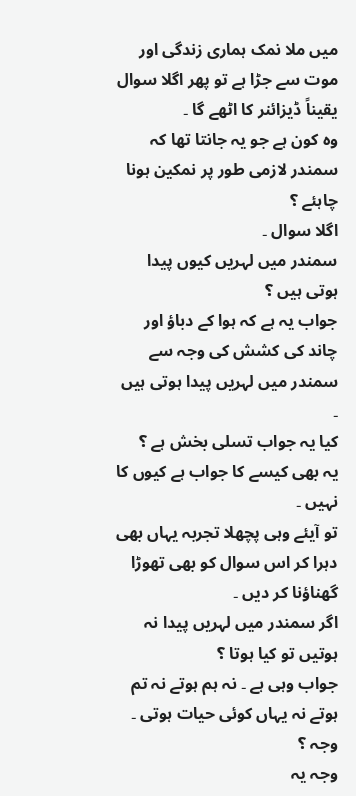میں ملا نمک ہماری زندگی اور موت سے جڑا ہے تو پھر اگلا سوال یقیناً ڈیزائنر کا اٹھے گا ۔
وہ کون ہے جو یہ جانتا تھا کہ سمندر لازمی طور پر نمکین ہونا چاہئے ؟
اگلا سوال ۔
سمندر میں لہریں کیوں پیدا ہوتی ہیں ؟
جواب یہ ہے کہ ہوا کے دباؤ اور چاند کی کشش کی وجہ سے سمندر میں لہریں پیدا ہوتی ہیں ۔
کیا یہ جواب تسلی بخش ہے ؟
یہ بھی کیسے کا جواب ہے کیوں کا نہیں ۔
تو آیئے وہی پچھلا تجربہ یہاں بھی دہرا کر اس سوال کو بھی تھوڑا گھناؤنا کر دیں ۔
اگر سمندر میں لہریں پیدا نہ ہوتیں تو کیا ہوتا ؟
جواب وہی ہے ۔ نہ ہم ہوتے نہ تم ہوتے نہ یہاں کوئی حیات ہوتی ۔
وجہ ؟
وجہ یہ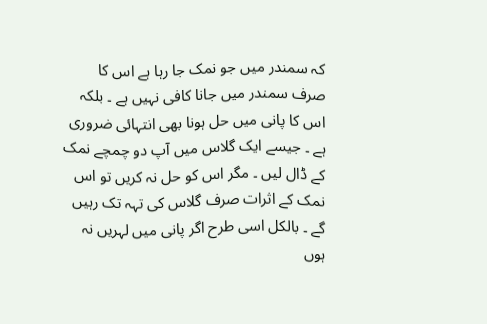کہ سمندر میں جو نمک جا رہا ہے اس کا صرف سمندر میں جانا کافی نہیں ہے ۔ بلکہ اس کا پانی میں حل ہونا بھی انتہائی ضروری ہے ۔ جیسے ایک گلاس میں آپ دو چمچے نمک کے ڈال لیں ۔ مگر اس کو حل نہ کریں تو اس نمک کے اثرات صرف گلاس کی تہہ تک رہیں گے ۔ بالکل اسی طرح اگر پانی میں لہریں نہ ہوں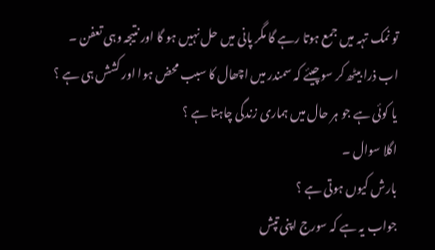تو نمک تہہ میں جمع ہوتا رہے گا مگر پانی میں حل نہیں ہو گا اور نتیجہ وہی تعفن ۔
اب ذرا بیٹھ کر سوچیئے کہ سمندر میں اچھال کا سبب محض ہوا اور کشش ہی ہے ؟
یا کوئی ہے جو ہر حال میں ہماری زندگی چاہتا ہے ؟
اگلا سوال ۔
بارش کیوں ہوتی ہے ؟
جواب یہ ہے کہ سورج اپنی تپش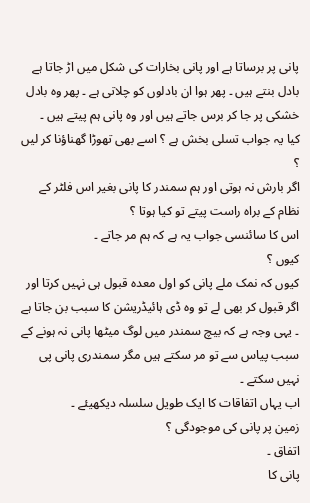پانی پر برساتا ہے اور پانی بخارات کی شکل میں اڑ جاتا ہے بادل بنتے ہیں ۔ پھر ہوا ان بادلوں کو چلاتی ہے ۔ پھر وہ بادل خشکی پر جا کر برس جاتے ہیں اور وہ پانی ہم پیتے ہیں ۔
کیا یہ جواب تسلی بخش ہے ؟ اسے بھی تھوڑا گھناؤنا کر لیں ؟
اگر بارش نہ ہوتی اور ہم سمندر کا پانی بغیر اس فلٹر کے نظام کے براہ راست پیتے تو کیا ہوتا ؟
اس کا سائنسی جواب یہ ہے کہ ہم مر جاتے ۔
کیوں ؟
کیوں کہ نمک ملے پانی کو اول معدہ قبول ہی نہیں کرتا اور اگر قبول کر بھی لے تو وہ ڈی ہائیڈریشن کا سبب بن جاتا ہے ۔ یہی وجہ ہے کہ بیچ سمندر میں لوگ میٹھا پانی نہ ہونے کے سبب پیاس سے تو مر سکتے ہیں مگر سمندری پانی پی نہیں سکتے ۔
اب یہاں اتفاقات کا ایک طویل سلسلہ دیکھیئے ۔
زمین پر پانی کی موجودگی ؟
اتفاق ۔
پانی کا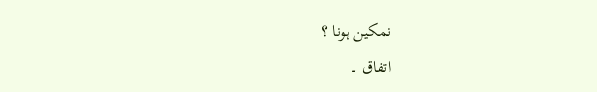نمکین ہونا ؟
اتفاق ۔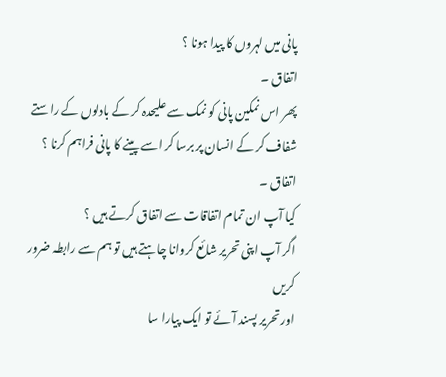پانی میں لہروں کا پیدا ہونا ؟
اتفاق ۔
پھر اس نمکین پانی کو نمک سے علیحدہ کر کے بادلوں کے راستے شفاف کر کے انسان پر برسا کر اسے پینے کا پانی فراہم کرنا ؟
اتفاق ۔
کیا آپ ان تمام اتفاقات سے اتفاق کرتے ہیں ؟
اگر آپ اپنی تحریر شائع کروانا چاہتے ہیں تو ہم سے رابطہ ضرور کریں
اور تحریر پسند آئے تو ایک پیارا سا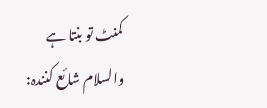کمنٹ تو بنتا ہے
والسلام شائع کنندہ: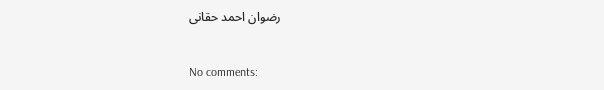رضوان احمد حقانی


No comments: